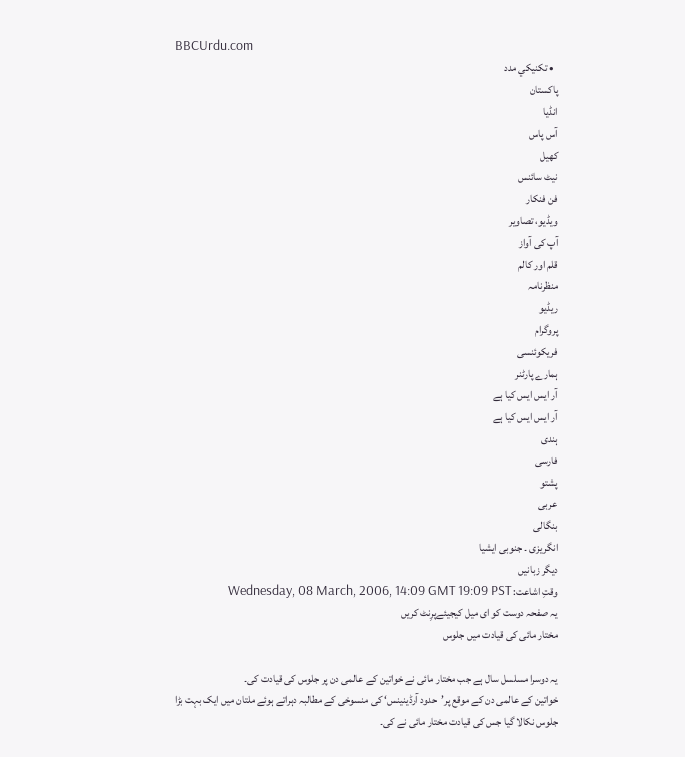BBCUrdu.com
  • تکنيکي مدد
پاکستان
انڈیا
آس پاس
کھیل
نیٹ سائنس
فن فنکار
ویڈیو، تصاویر
آپ کی آواز
قلم اور کالم
منظرنامہ
ریڈیو
پروگرام
فریکوئنسی
ہمارے پارٹنر
آر ایس ایس کیا ہے
آر ایس ایس کیا ہے
ہندی
فارسی
پشتو
عربی
بنگالی
انگریزی ۔ جنوبی ایشیا
دیگر زبانیں
وقتِ اشاعت: Wednesday, 08 March, 2006, 14:09 GMT 19:09 PST
یہ صفحہ دوست کو ای میل کیجیئےپرِنٹ کریں
مختار مائی کی قیادت میں جلوس

یہ دوسرا مسلسل سال ہے جب مختار مائی نے خواتین کے عالمی دن پر جلوس کی قیادت کی۔
خواتین کے عالمی دن کے موقع پر’حدود آرڈینینس‘ کی منسوخی کے مطالبہ دہراتے ہوئے ملتان میں ایک بہت بڑا جلوس نکالا گیا جس کی قیادت مختار مائی نے کی۔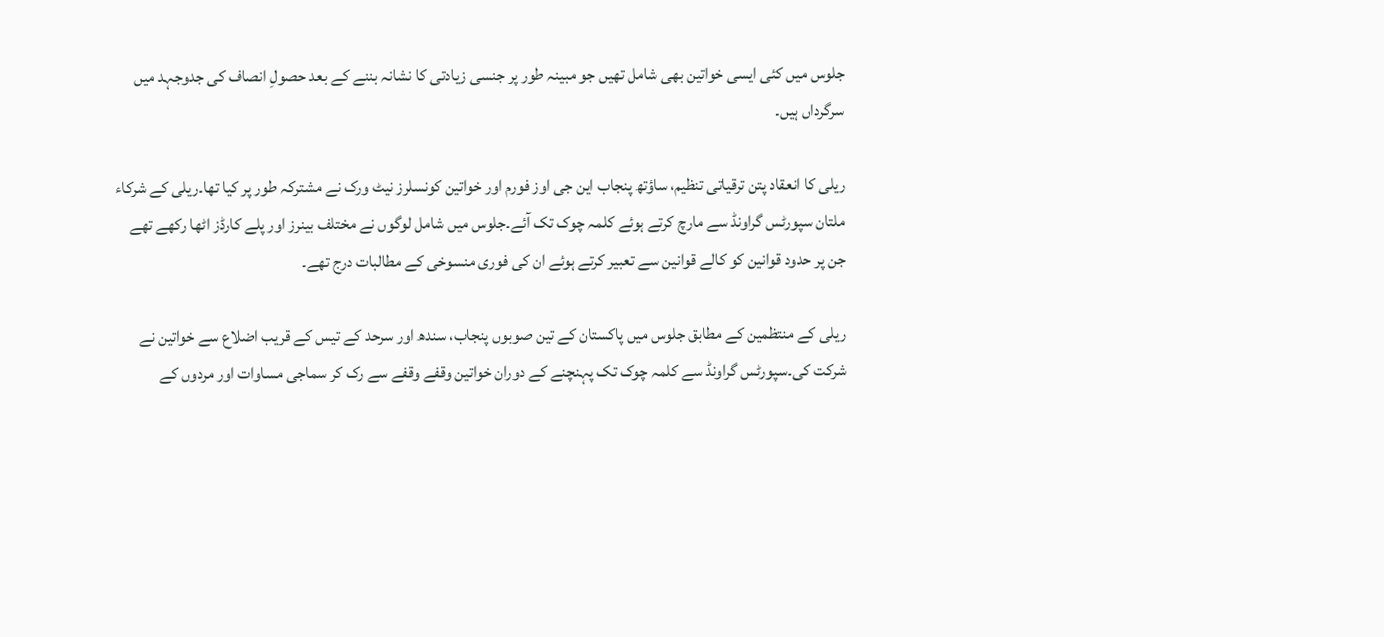جلوس میں کئی ایسی خواتین بھی شامل تھیں جو مبینہ طور پر جنسی زیادتی کا نشانہ بننے کے بعد حصولِ انصاف کی جدوجہد میں سرگرداں ہیں۔

ریلی کا انعقاد پتن ترقیاتی تنظیم، ساؤتھ پنجاب این جی اوز فورم اور خواتین کونسلرز نیٹ ورک نے مشترکہ طور پر کیا تھا۔ریلی کے شرکاء ملتان سپورٹس گراونڈ سے مارچ کرتے ہوئے کلمہ چوک تک آئے۔جلوس میں شامل لوگوں نے مختلف بینرز اور پلے کارڈز اٹھا رکھے تھے جن پر حدود قوانین کو کالے قوانین سے تعبیر کرتے ہوئے ان کی فوری منسوخی کے مطالبات درج تھے۔

ریلی کے منتظمین کے مطابق جلوس میں پاکستان کے تین صوبوں پنجاب، سندھ اور سرحد کے تیس کے قریب اضلاع سے خواتین نے شرکت کی۔سپورٹس گراونڈ سے کلمہ چوک تک پہنچنے کے دوران خواتین وقفے وقفے سے رک کر سماجی مساوات اور مردوں کے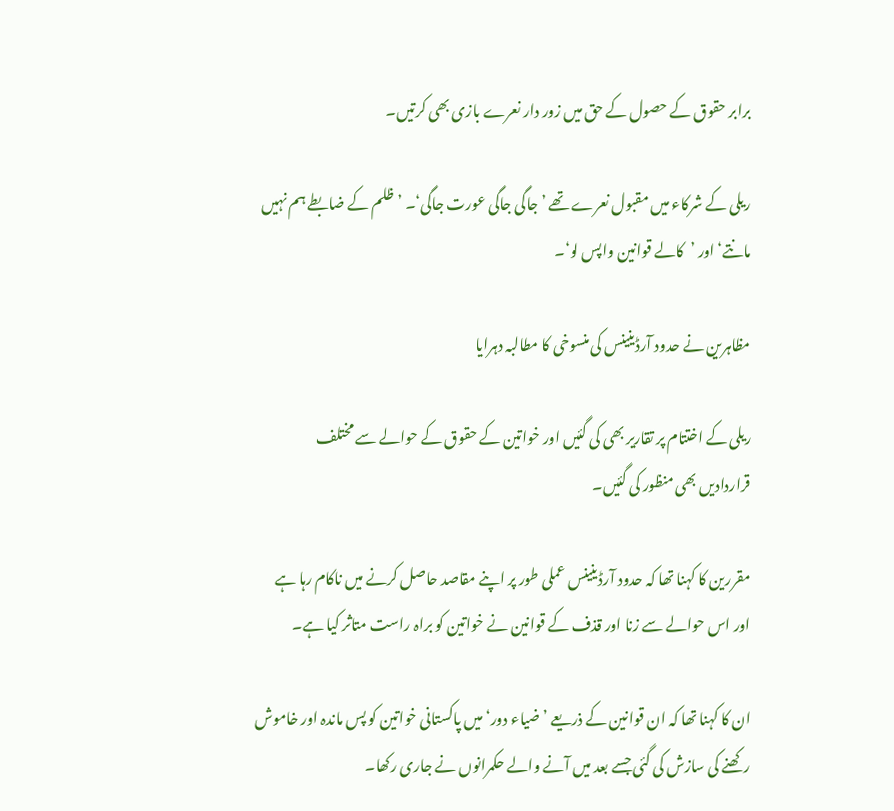برابر حقوق کے حصول کے حق میں زور دار نعرے بازی بھی کرتیں۔

ریلی کے شرکاء میں مقبول نعرے تھے ’جاگی جاگی عورت جاگی‘۔ ’ظلم کے ضابطے ہم نہیں مانتے‘ اور ’کالے قوانین واپس لو‘۔

مظاہرین نے حدود آرڈینینس کی منسوخی کا مطالبہ دہرایا

ریلی کے اختتام پر تقاریر بھی کی گئیں اور خواتین کے حقوق کے حوالے سے مختلف قراردادیں بھی منظور کی گئیں۔

مقررین کا کہنا تھا کہ حدود آرڈینینس عملی طور پر اپنے مقاصد حاصل کرنے میں ناکام رہا ہے اور اس حوالے سے زنا اور قذف کے قوانین نے خواتین کو براہ راست متاثر کیا ہے۔

ان کا کہنا تھا کہ ان قوانین کے ذریعے ’ضیاء دور‘ میں پاکستانی خواتین کو پس ماندہ اور خاموش رکھنے کی سازش کی گئی جسے بعد میں آنے والے حکمرانوں نے جاری رکھا۔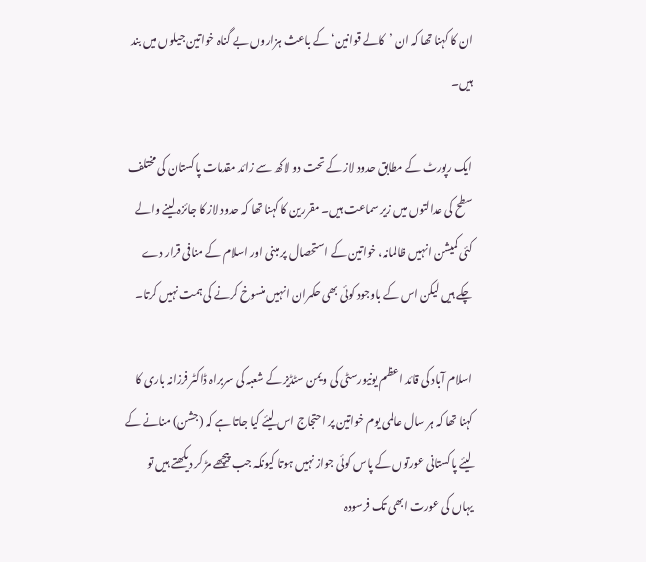ان کا کہنا تھا کہ ان ’کالے قوانین‘ کے باعث ہزاروں بے گناہ خواتین جیلوں میں بند ہیں۔

ایک رپورٹ کے مطابق حدود لاز کے تحت دو لاکھ سے زائد مقدمات پاکستان کی مختلف سطح کی عدالتوں میں زیر سماعت ہیں۔ مقررین کا کہنا تھا کہ حدود لاز کا جائزہ لینے والے کئی کمیشن انہیں ظالمانہ، خواتین کے استحصال پر مبنی اور اسلام کے منافی قرار دے چکے ہیں لیکن اس کے باوجود کوئی بھی حکمران انہیں منسوخ کرنے کی ہمت نہیں کرتا۔

اسلام آباد کی قائد اعظم یونیورسٹی کی ویمن سٹڈیز کے شعبہ کی سربراہ ڈاکٹر فرزانہ باری کا کہنا تھا کہ ہر سال عالمی یوم خواتین پر احتجاج اس لیئے کیا جاتا ہے کہ (جشن) منانے کے لیئے پاکستانی عورتوں کے پاس کوئی جواز نہیں ہوتا کیونکہ جب پیچھے مڑ کر دیکھتے ہیں تو یہاں کی عورت ابھی تک فرسودہ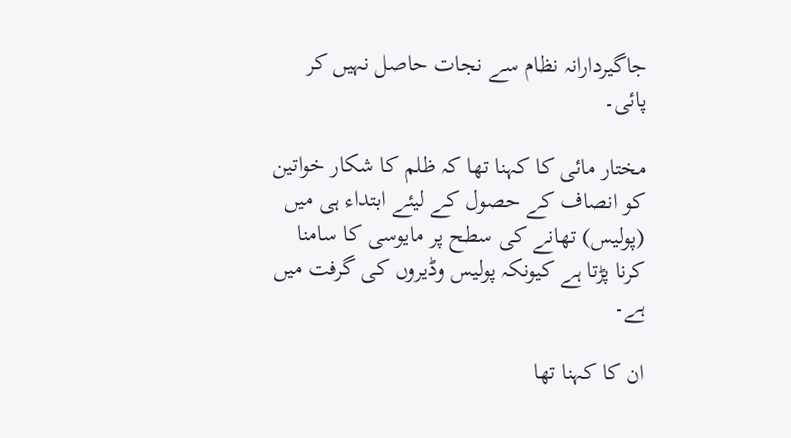جاگیردارانہ نظام سے نجات حاصل نہیں کر پائی۔

مختار مائی کا کہنا تھا کہ ظلم کا شکار خواتین کو انصاف کے حصول کے لیئے ابتداء ہی میں (پولیس) تھانے کی سطح پر مایوسی کا سامنا کرنا پڑتا ہے کیونکہ پولیس وڈیروں کی گرفت میں ہے۔

ان کا کہنا تھا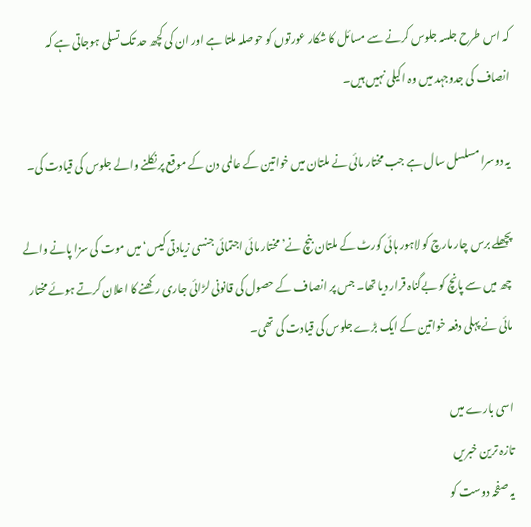کہ اس طرح جلسہ جلوس کرنے سے مسائل کا شکار عورتوں کو حوصلہ ملتا ہے اور ان کی کچھ حد تک تسلی ہوجاتی ہے کہ انصاف کی جدوجہد میں وہ اکیلی نہیں ہیں۔

یہ دوسرا مسلسل سال ہے جب مختار مائی نے ملتان میں خواتین کے عالمی دن کے موقع پر نکلنے والے جلوس کی قیادت کی۔

پچھلے برس چار مارچ کو لاہور ہائی کورٹ کے ملتان بنچ نے’مختار مائی اجتمائی جنسی زیادتی کیس‘ میں موت کی سزا پانے والے چھ میں سے پانچ کو بےگناہ قرار دیا تھا۔ جس پر انصاف کے حصول کی قانونی لڑائی جاری رکھنے کا اعلان کرتے ہوئے مختار مائی نے پہلی دفعہ خواتین کے ایک بڑے جلوس کی قیادت کی تھی۔

اسی بارے میں
تازہ ترین خبریں
یہ صفحہ دوست کو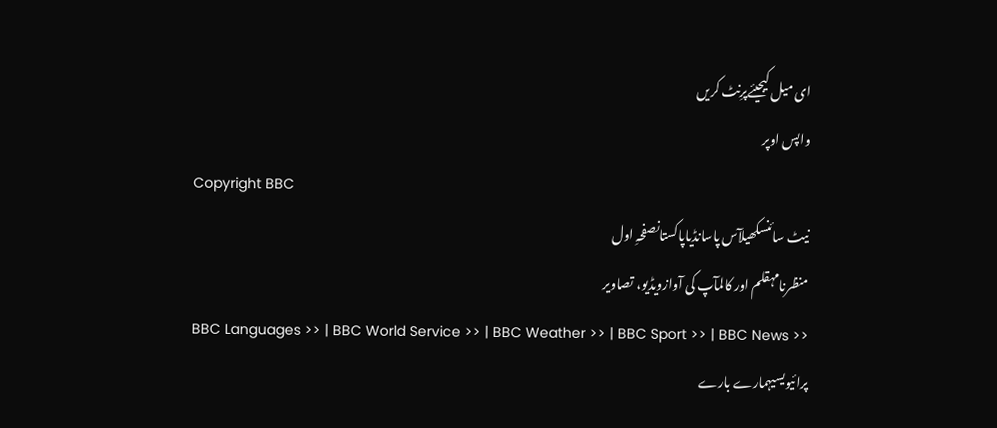ای میل کیجیئےپرِنٹ کریں
واپس اوپر
Copyright BBC
نیٹ سائنسکھیلآس پاسانڈیاپاکستانصفحہِ اول
منظرنامہقلم اور کالمآپ کی آوازویڈیو، تصاویر
BBC Languages >> | BBC World Service >> | BBC Weather >> | BBC Sport >> | BBC News >>
پرائیویسیہمارے بارے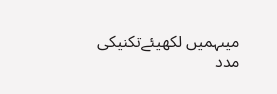میںہمیں لکھیئےتکنیکی مدد